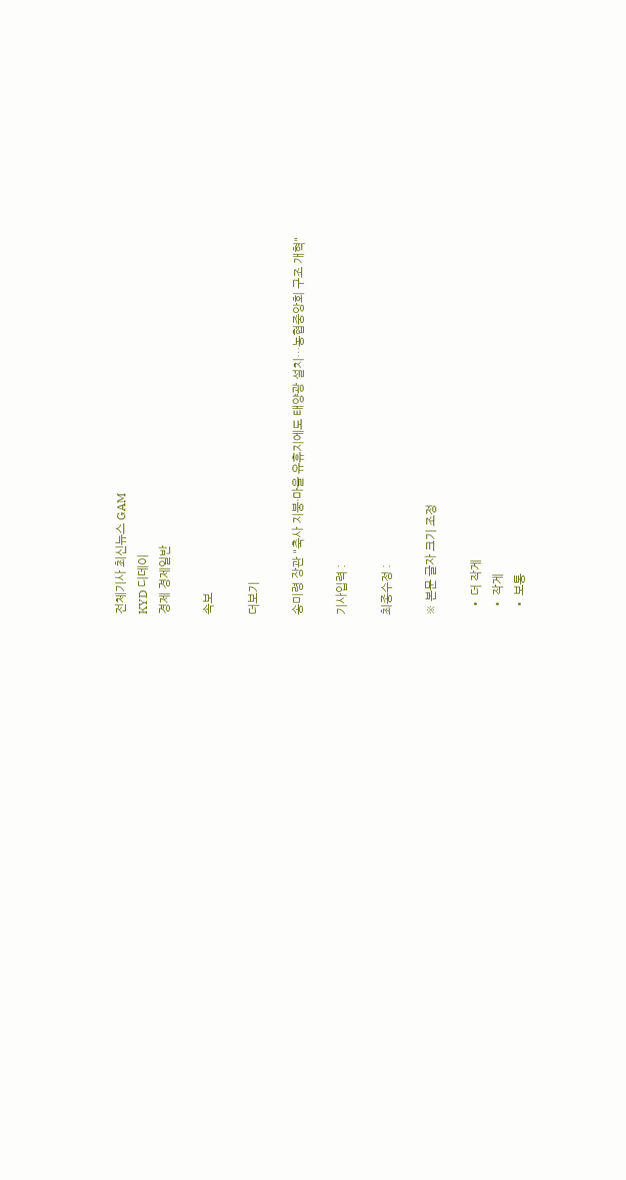전체기사 최신뉴스 GAM
KYD 디데이
경제 경제일반

속보

더보기

송미령 장관 "축사 지붕·마을 유휴지에도 태양광 설치…농협중앙회 구조 개혁"

기사입력 :

최종수정 :

※ 본문 글자 크기 조정

  • 더 작게
  • 작게
  • 보통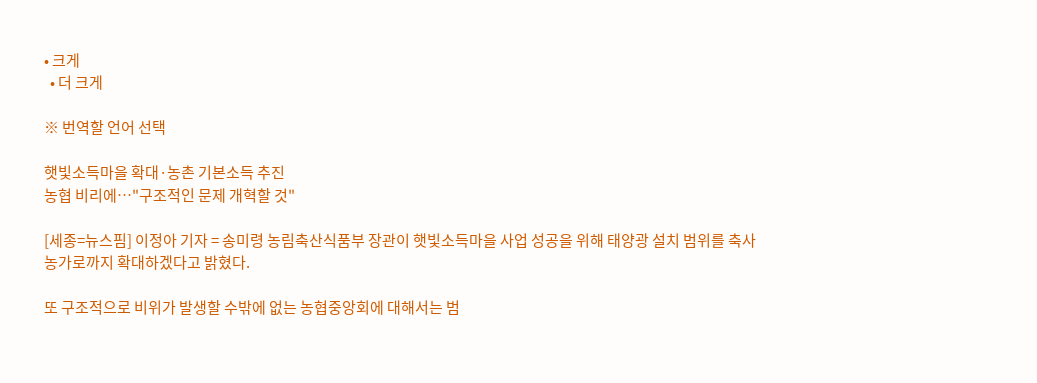• 크게
  • 더 크게

※ 번역할 언어 선택

햇빛소득마을 확대·농촌 기본소득 추진
농협 비리에…"구조적인 문제 개혁할 것"

[세종=뉴스핌] 이정아 기자 = 송미령 농림축산식품부 장관이 햇빛소득마을 사업 성공을 위해 태양광 설치 범위를 축사 농가로까지 확대하겠다고 밝혔다.

또 구조적으로 비위가 발생할 수밖에 없는 농협중앙회에 대해서는 범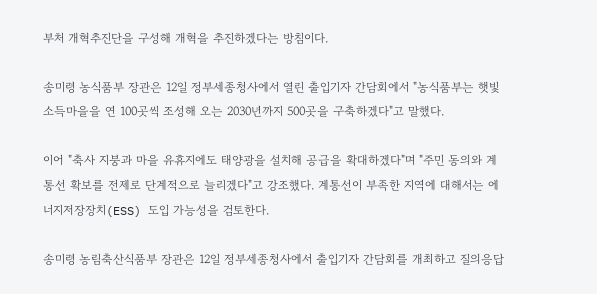부처 개혁추진단을 구성해 개혁을 추진하겠다는 방침이다.

송미령 농식품부 장관은 12일 정부세종청사에서 열린 출입기자 간담회에서 "농식품부는 햇빛소득마을을 연 100곳씩 조성해 오는 2030년까지 500곳을 구축하겠다"고 말했다.

이어 "축사 지붕과 마을 유휴지에도 태양광을 설치해 공급을 확대하겠다"며 "주민 동의와 계통선 확보를 전제로 단계적으로 늘리겠다"고 강조했다. 계통선이 부족한 지역에 대해서는 에너지저장장치(ESS) 도입 가능성을 검토한다.

송미령 농림축산식품부 장관은 12일 정부세종청사에서 출입기자 간담회를 개최하고 질의응답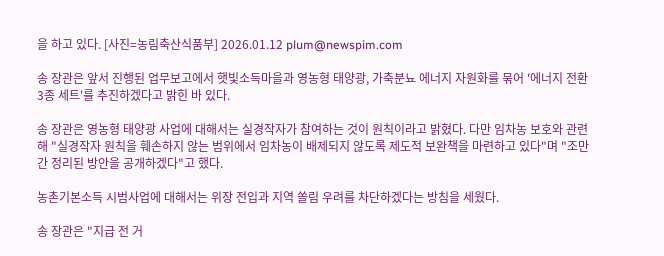을 하고 있다. [사진=농림축산식품부] 2026.01.12 plum@newspim.com

송 장관은 앞서 진행된 업무보고에서 햇빛소득마을과 영농형 태양광, 가축분뇨 에너지 자원화를 묶어 '에너지 전환 3종 세트'를 추진하겠다고 밝힌 바 있다.

송 장관은 영농형 태양광 사업에 대해서는 실경작자가 참여하는 것이 원칙이라고 밝혔다. 다만 임차농 보호와 관련해 "실경작자 원칙을 훼손하지 않는 범위에서 임차농이 배제되지 않도록 제도적 보완책을 마련하고 있다"며 "조만간 정리된 방안을 공개하겠다"고 했다.

농촌기본소득 시범사업에 대해서는 위장 전입과 지역 쏠림 우려를 차단하겠다는 방침을 세웠다.

송 장관은 "지급 전 거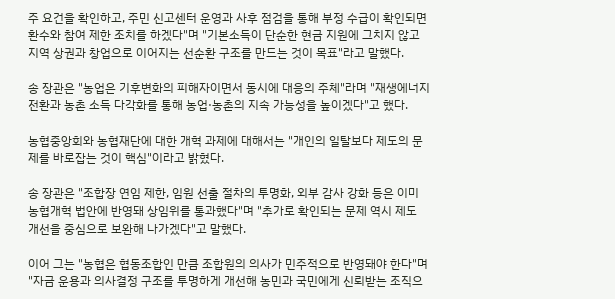주 요건을 확인하고, 주민 신고센터 운영과 사후 점검을 통해 부정 수급이 확인되면 환수와 참여 제한 조치를 하겠다"며 "기본소득이 단순한 현금 지원에 그치지 않고 지역 상권과 창업으로 이어지는 선순환 구조를 만드는 것이 목표"라고 말했다.

송 장관은 "농업은 기후변화의 피해자이면서 동시에 대응의 주체"라며 "재생에너지 전환과 농촌 소득 다각화를 통해 농업·농촌의 지속 가능성을 높이겠다"고 했다.

농협중앙회와 농협재단에 대한 개혁 과제에 대해서는 "개인의 일탈보다 제도의 문제를 바로잡는 것이 핵심"이라고 밝혔다.

송 장관은 "조합장 연임 제한, 임원 선출 절차의 투명화, 외부 감사 강화 등은 이미 농협개혁 법안에 반영돼 상임위를 통과했다"며 "추가로 확인되는 문제 역시 제도 개선을 중심으로 보완해 나가겠다"고 말했다.

이어 그는 "농협은 협동조합인 만큼 조합원의 의사가 민주적으로 반영돼야 한다"며 "자금 운용과 의사결정 구조를 투명하게 개선해 농민과 국민에게 신뢰받는 조직으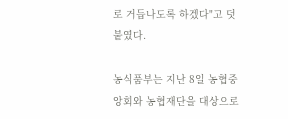로 거듭나도록 하겠다"고 덧붙였다.

농식품부는 지난 8일 농협중앙회와 농협재단을 대상으로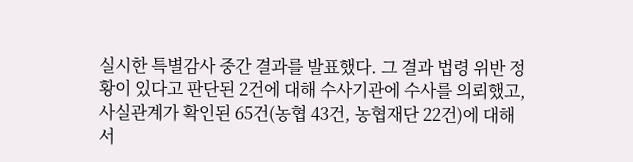실시한 특별감사 중간 결과를 발표했다. 그 결과 법령 위반 정황이 있다고 판단된 2건에 대해 수사기관에 수사를 의뢰했고, 사실관계가 확인된 65건(농협 43건, 농협재단 22건)에 대해서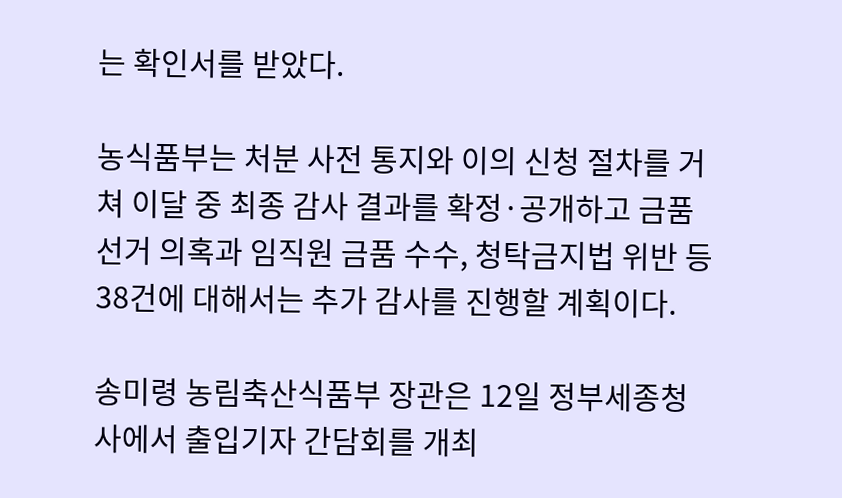는 확인서를 받았다.

농식품부는 처분 사전 통지와 이의 신청 절차를 거쳐 이달 중 최종 감사 결과를 확정·공개하고 금품 선거 의혹과 임직원 금품 수수, 청탁금지법 위반 등 38건에 대해서는 추가 감사를 진행할 계획이다.

송미령 농림축산식품부 장관은 12일 정부세종청사에서 출입기자 간담회를 개최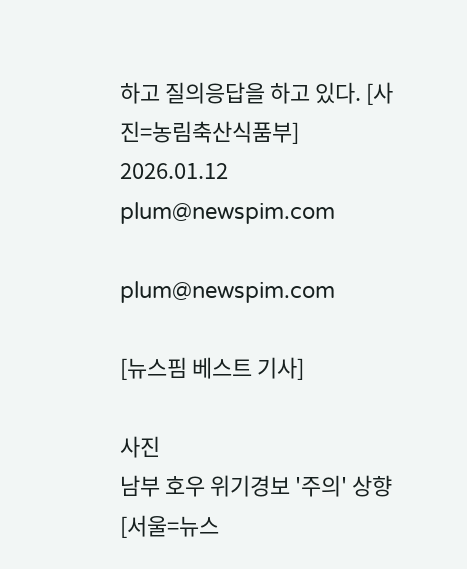하고 질의응답을 하고 있다. [사진=농림축산식품부] 2026.01.12 plum@newspim.com

plum@newspim.com

[뉴스핌 베스트 기사]

사진
남부 호우 위기경보 '주의' 상향 [서울=뉴스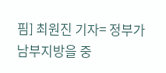핌] 최원진 기자= 정부가 남부지방을 중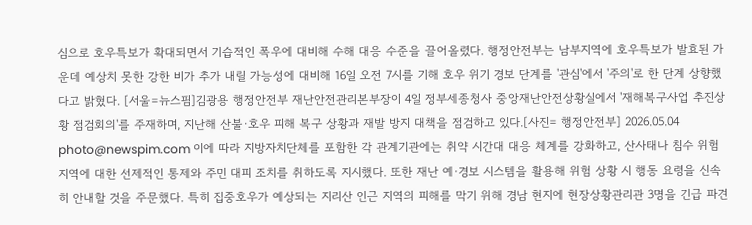심으로 호우특보가 확대되면서 기습적인 폭우에 대비해 수해 대응 수준을 끌어올렸다. 행정안전부는 남부지역에 호우특보가 발효된 가운데 예상치 못한 강한 비가 추가 내릴 가능성에 대비해 16일 오전 7시를 기해 호우 위기 경보 단계를 '관심'에서 '주의'로 한 단계 상향했다고 밝혔다. [서울=뉴스핌]김광용 행정안전부 재난안전관리본부장이 4일 정부세종청사 중앙재난안전상황실에서 '재해복구사업 추진상황 점검회의'를 주재하며, 지난해 산불·호우 피해 복구 상황과 재발 방지 대책을 점검하고 있다.[사진= 행정안전부] 2026.05.04 photo@newspim.com 이에 따라 지방자치단체를 포함한 각 관계기관에는 취약 시간대 대응 체계를 강화하고, 산사태나 침수 위험 지역에 대한 선제적인 통제와 주민 대피 조치를 취하도록 지시했다. 또한 재난 예·경보 시스템을 활용해 위험 상황 시 행동 요령을 신속히 안내할 것을 주문했다. 특히 집중호우가 예상되는 지리산 인근 지역의 피해를 막기 위해 경남 현지에 현장상황관리관 3명을 긴급 파견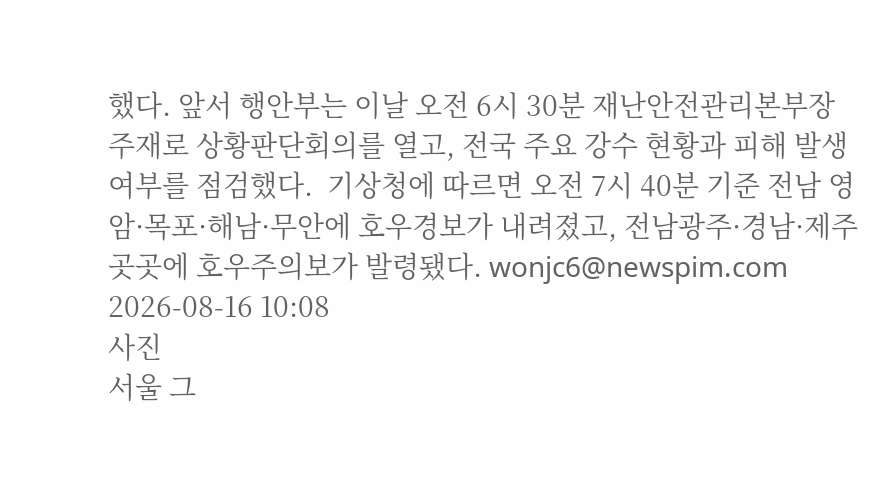했다. 앞서 행안부는 이날 오전 6시 30분 재난안전관리본부장 주재로 상황판단회의를 열고, 전국 주요 강수 현황과 피해 발생 여부를 점검했다.  기상청에 따르면 오전 7시 40분 기준 전남 영암·목포·해남·무안에 호우경보가 내려졌고, 전남광주·경남·제주 곳곳에 호우주의보가 발령됐다. wonjc6@newspim.com 2026-08-16 10:08
사진
서울 그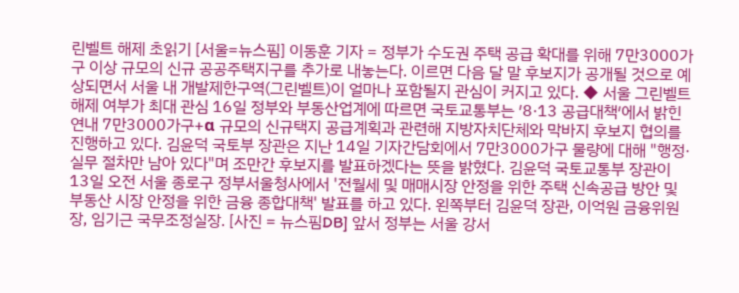린벨트 해제 초읽기 [서울=뉴스핌] 이동훈 기자 = 정부가 수도권 주택 공급 확대를 위해 7만3000가구 이상 규모의 신규 공공주택지구를 추가로 내놓는다. 이르면 다음 달 말 후보지가 공개될 것으로 예상되면서 서울 내 개발제한구역(그린벨트)이 얼마나 포함될지 관심이 커지고 있다. ◆ 서울 그린벨트 해제 여부가 최대 관심 16일 정부와 부동산업계에 따르면 국토교통부는 ′8·13 공급대책′에서 밝힌 연내 7만3000가구+α 규모의 신규택지 공급계획과 관련해 지방자치단체와 막바지 후보지 협의를 진행하고 있다. 김윤덕 국토부 장관은 지난 14일 기자간담회에서 7만3000가구 물량에 대해 "행정·실무 절차만 남아 있다"며 조만간 후보지를 발표하겠다는 뜻을 밝혔다. 김윤덕 국토교통부 장관이 13일 오전 서울 종로구 정부서울청사에서 '전월세 및 매매시장 안정을 위한 주택 신속공급 방안 및 부동산 시장 안정을 위한 금융 종합대책' 발표를 하고 있다. 왼쪽부터 김윤덕 장관, 이억원 금융위원장, 임기근 국무조정실장. [사진 = 뉴스핌DB] 앞서 정부는 서울 강서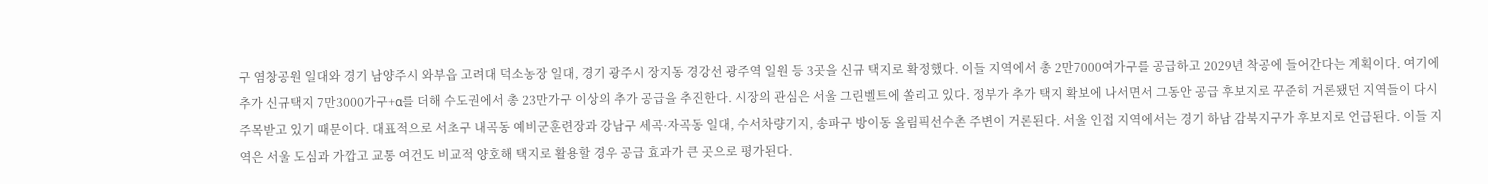구 염창공원 일대와 경기 남양주시 와부읍 고려대 덕소농장 일대, 경기 광주시 장지동 경강선 광주역 일원 등 3곳을 신규 택지로 확정했다. 이들 지역에서 총 2만7000여가구를 공급하고 2029년 착공에 들어간다는 계획이다. 여기에 추가 신규택지 7만3000가구+α를 더해 수도권에서 총 23만가구 이상의 추가 공급을 추진한다. 시장의 관심은 서울 그린벨트에 쏠리고 있다. 정부가 추가 택지 확보에 나서면서 그동안 공급 후보지로 꾸준히 거론됐던 지역들이 다시 주목받고 있기 때문이다. 대표적으로 서초구 내곡동 예비군훈련장과 강남구 세곡·자곡동 일대, 수서차량기지, 송파구 방이동 올림픽선수촌 주변이 거론된다. 서울 인접 지역에서는 경기 하남 감북지구가 후보지로 언급된다. 이들 지역은 서울 도심과 가깝고 교통 여건도 비교적 양호해 택지로 활용할 경우 공급 효과가 큰 곳으로 평가된다.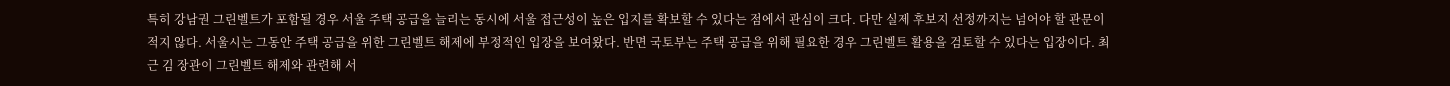특히 강남권 그린벨트가 포함될 경우 서울 주택 공급을 늘리는 동시에 서울 접근성이 높은 입지를 확보할 수 있다는 점에서 관심이 크다. 다만 실제 후보지 선정까지는 넘어야 할 관문이 적지 않다. 서울시는 그동안 주택 공급을 위한 그린벨트 해제에 부정적인 입장을 보여왔다. 반면 국토부는 주택 공급을 위해 필요한 경우 그린벨트 활용을 검토할 수 있다는 입장이다. 최근 김 장관이 그린벨트 해제와 관련해 서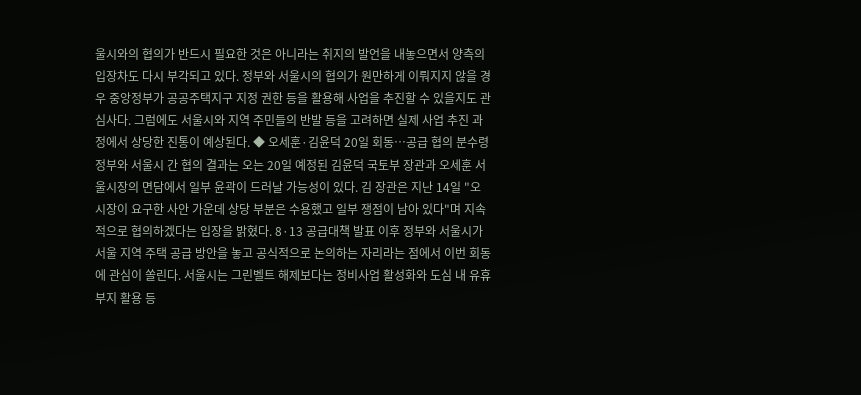울시와의 협의가 반드시 필요한 것은 아니라는 취지의 발언을 내놓으면서 양측의 입장차도 다시 부각되고 있다. 정부와 서울시의 협의가 원만하게 이뤄지지 않을 경우 중앙정부가 공공주택지구 지정 권한 등을 활용해 사업을 추진할 수 있을지도 관심사다. 그럼에도 서울시와 지역 주민들의 반발 등을 고려하면 실제 사업 추진 과정에서 상당한 진통이 예상된다. ◆ 오세훈·김윤덕 20일 회동…공급 협의 분수령 정부와 서울시 간 협의 결과는 오는 20일 예정된 김윤덕 국토부 장관과 오세훈 서울시장의 면담에서 일부 윤곽이 드러날 가능성이 있다. 김 장관은 지난 14일 "오 시장이 요구한 사안 가운데 상당 부분은 수용했고 일부 쟁점이 남아 있다"며 지속적으로 협의하겠다는 입장을 밝혔다. 8·13 공급대책 발표 이후 정부와 서울시가 서울 지역 주택 공급 방안을 놓고 공식적으로 논의하는 자리라는 점에서 이번 회동에 관심이 쏠린다. 서울시는 그린벨트 해제보다는 정비사업 활성화와 도심 내 유휴부지 활용 등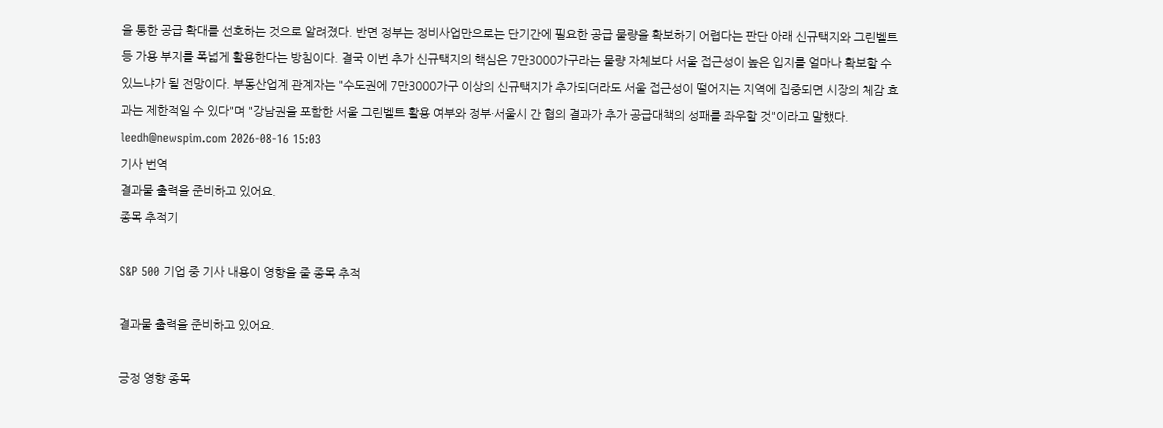을 통한 공급 확대를 선호하는 것으로 알려졌다. 반면 정부는 정비사업만으로는 단기간에 필요한 공급 물량을 확보하기 어렵다는 판단 아래 신규택지와 그린벨트 등 가용 부지를 폭넓게 활용한다는 방침이다. 결국 이번 추가 신규택지의 핵심은 7만3000가구라는 물량 자체보다 서울 접근성이 높은 입지를 얼마나 확보할 수 있느냐가 될 전망이다. 부동산업계 관계자는 "수도권에 7만3000가구 이상의 신규택지가 추가되더라도 서울 접근성이 떨어지는 지역에 집중되면 시장의 체감 효과는 제한적일 수 있다"며 "강남권을 포함한 서울 그린벨트 활용 여부와 정부·서울시 간 협의 결과가 추가 공급대책의 성패를 좌우할 것"이라고 말했다. leedh@newspim.com 2026-08-16 15:03
기사 번역
결과물 출력을 준비하고 있어요.
종목 추적기

S&P 500 기업 중 기사 내용이 영향을 줄 종목 추적

결과물 출력을 준비하고 있어요.

긍정 영향 종목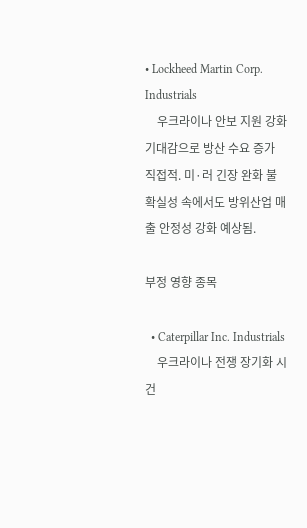• Lockheed Martin Corp. Industrials
    우크라이나 안보 지원 강화 기대감으로 방산 수요 증가 직접적. 미·러 긴장 완화 불확실성 속에서도 방위산업 매출 안정성 강화 예상됨.

부정 영향 종목

  • Caterpillar Inc. Industrials
    우크라이나 전쟁 장기화 시 건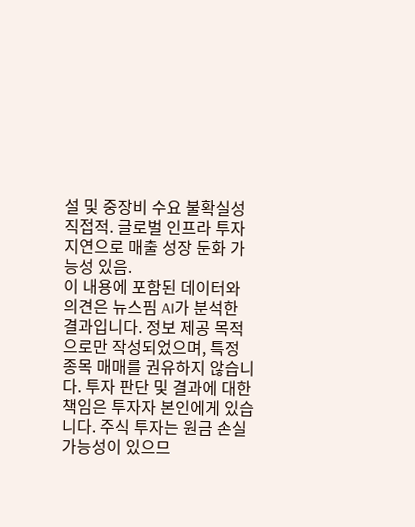설 및 중장비 수요 불확실성 직접적. 글로벌 인프라 투자 지연으로 매출 성장 둔화 가능성 있음.
이 내용에 포함된 데이터와 의견은 뉴스핌 AI가 분석한 결과입니다. 정보 제공 목적으로만 작성되었으며, 특정 종목 매매를 권유하지 않습니다. 투자 판단 및 결과에 대한 책임은 투자자 본인에게 있습니다. 주식 투자는 원금 손실 가능성이 있으므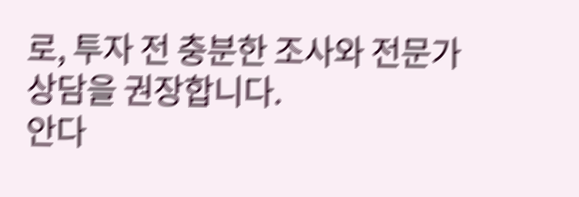로, 투자 전 충분한 조사와 전문가 상담을 권장합니다.
안다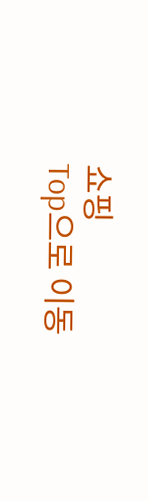쇼핑
Top으로 이동